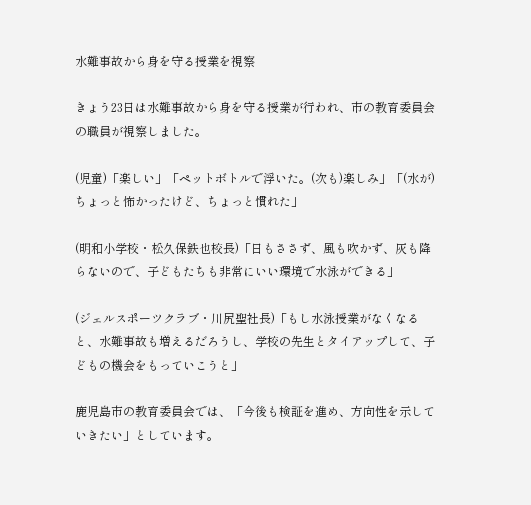水難事故から身を守る授業を視察

きょう23日は水難事故から身を守る授業が行われ、市の教育委員会の職員が視察しました。

(児童)「楽しい」「ペットボトルで浮いた。(次も)楽しみ」「(水が)ちょっと怖かったけど、ちょっと慣れた」

(明和小学校・松久保鉄也校長)「日もささず、風も吹かず、灰も降らないので、子どもたちも非常にいい環境で水泳ができる」

(ジェルスポーツクラブ・川尻聖社長)「もし水泳授業がなくなると、水難事故も増えるだろうし、学校の先生とタイアップして、子どもの機会をもっていこうと」

鹿児島市の教育委員会では、「今後も検証を進め、方向性を示していきたい」としています。